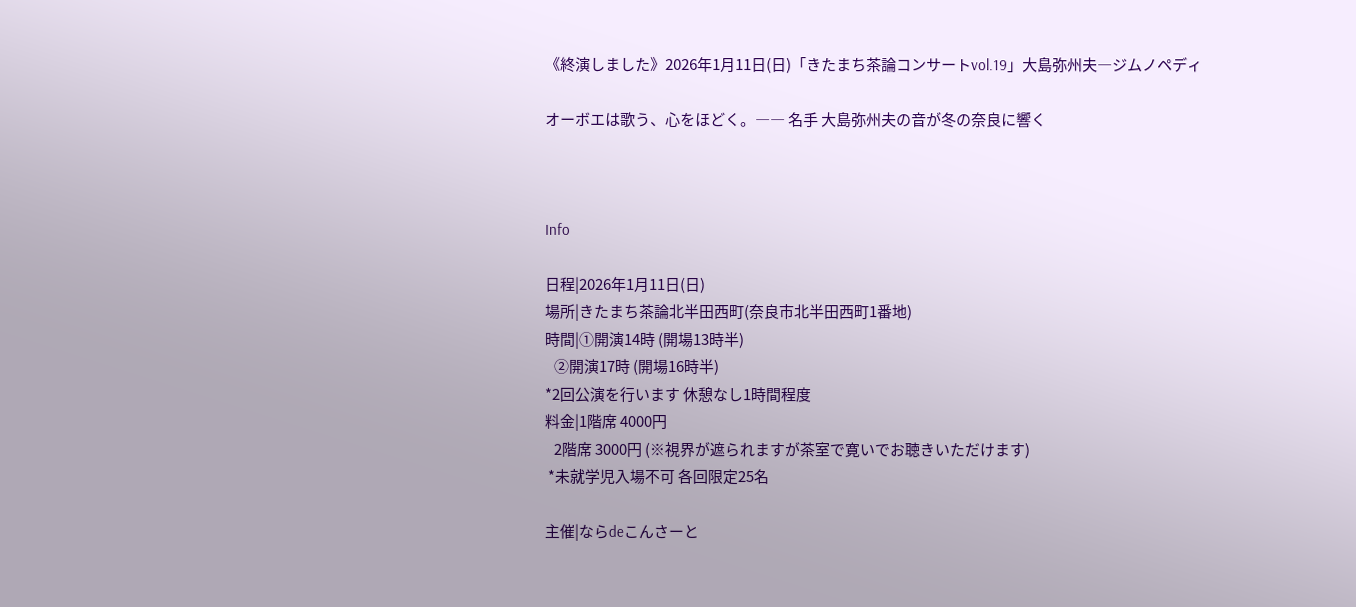《終演しました》2026年1月11日(日)「きたまち茶論コンサートvol.19」大島弥州夫―ジムノペディ

オーボエは歌う、心をほどく。―― 名手 大島弥州夫の音が冬の奈良に響く



Info

日程|2026年1月11日(日)
場所|きたまち茶論北半田西町(奈良市北半田西町1番地)
時間|①開演14時 (開場13時半)
   ②開演17時 (開場16時半)
*2回公演を行います 休憩なし1時間程度
料金|1階席 4000円
   2階席 3000円 (※視界が遮られますが茶室で寛いでお聴きいただけます)
 *未就学児入場不可 各回限定25名

主催|ならdeこんさーと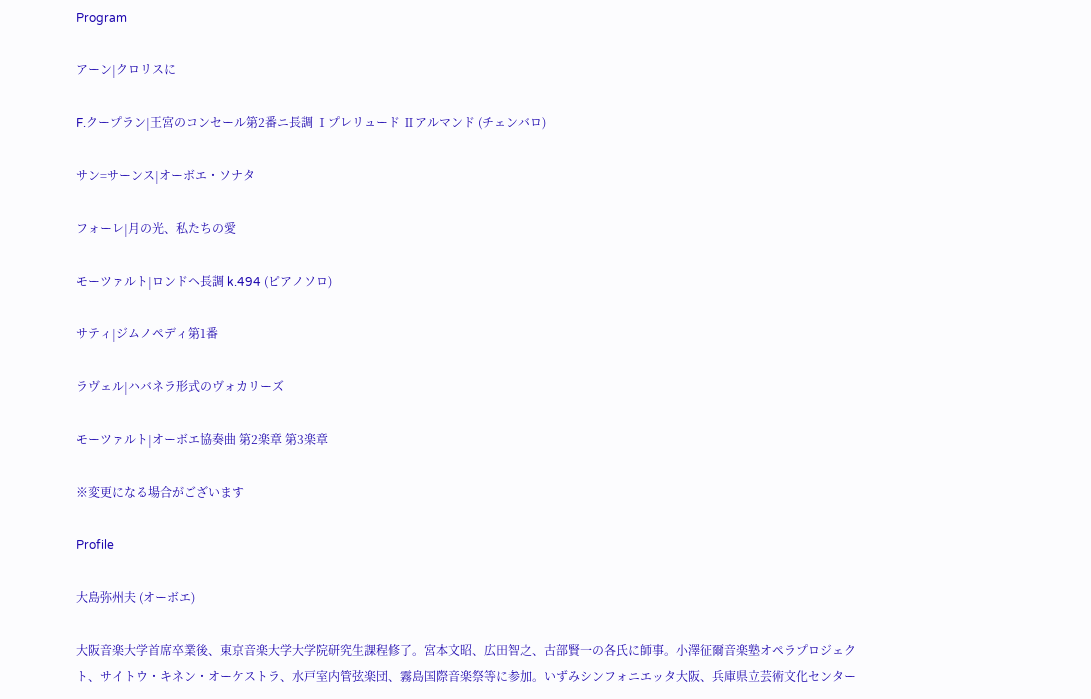Program

アーン|クロリスに

F.クープラン|王宮のコンセール第2番ニ長調 Ⅰプレリュード Ⅱアルマンド (チェンバロ)

サン=サーンス|オーボエ・ソナタ

フォーレ|月の光、私たちの愛

モーツァルト|ロンドヘ長調 k.494 (ピアノソロ)

サティ|ジムノペディ第1番

ラヴェル|ハバネラ形式のヴォカリーズ

モーツァルト|オーボエ協奏曲 第2楽章 第3楽章

※変更になる場合がございます

Profile

大島弥州夫 (オーボエ)

大阪音楽大学首席卒業後、東京音楽大学大学院研究生課程修了。宮本文昭、広田智之、古部賢一の各氏に師事。小澤征爾音楽塾オペラプロジェクト、サイトウ・キネン・オーケストラ、水戸室内管弦楽団、霧島国際音楽祭等に参加。いずみシンフォニエッタ大阪、兵庫県立芸術文化センター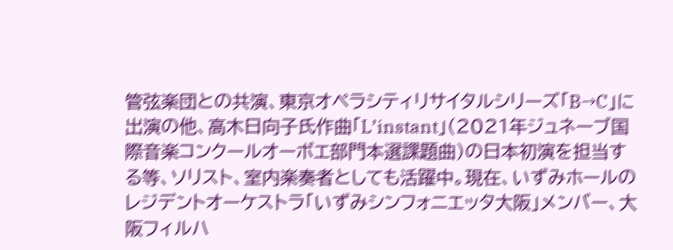管弦楽団との共演、東京オペラシティリサイタルシリーズ「B→C」に出演の他、高木日向子氏作曲「L’instant」(2021年ジュネーブ国際音楽コンクールオーボエ部門本選課題曲)の日本初演を担当する等、ソリスト、室内楽奏者としても活躍中。現在、いずみホールのレジデントオーケストラ「いずみシンフォニエッタ大阪」メンバー、大阪フィルハ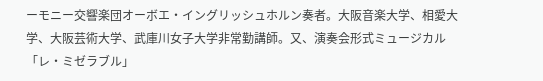ーモニー交響楽団オーボエ・イングリッシュホルン奏者。大阪音楽大学、相愛大学、大阪芸術大学、武庫川女子大学非常勤講師。又、演奏会形式ミュージカル「レ・ミゼラブル」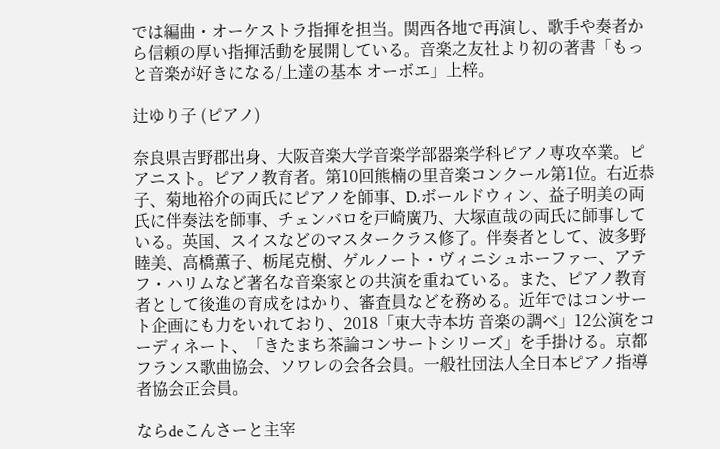では編曲・オーケストラ指揮を担当。関西各地で再演し、歌手や奏者から信頼の厚い指揮活動を展開している。音楽之友社より初の著書「もっと音楽が好きになる/上達の基本 オーボエ」上梓。

辻ゆり子 (ピアノ)

奈良県吉野郡出身、大阪音楽大学音楽学部器楽学科ピアノ専攻卒業。ピアニスト。ピアノ教育者。第10回熊楠の里音楽コンクール第1位。右近恭子、菊地裕介の両氏にピアノを師事、D.ボールドウィン、益子明美の両氏に伴奏法を師事、チェンバロを戸崎廣乃、大塚直哉の両氏に師事している。英国、スイスなどのマスタークラス修了。伴奏者として、波多野睦美、高橋薫子、栃尾克樹、ゲルノート・ヴィニシュホーファー、アテフ・ハリムなど著名な音楽家との共演を重ねている。また、ピアノ教育者として後進の育成をはかり、審査員などを務める。近年ではコンサート企画にも力をいれており、2018「東大寺本坊 音楽の調べ」12公演をコーディネート、「きたまち茶論コンサートシリーズ」を手掛ける。京都フランス歌曲協会、ソワレの会各会員。一般社団法人全日本ピアノ指導者協会正会員。

ならdeこんさーと主宰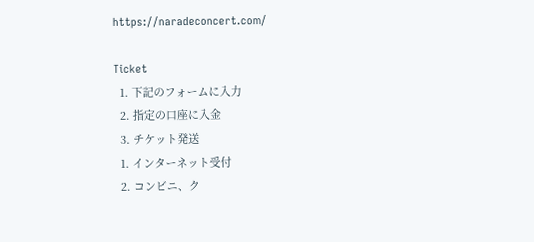https://naradeconcert.com/

Ticket
  1. 下記のフォームに入力
  2. 指定の口座に入金
  3. チケット発送
  1. インターネット受付
  2. コンビニ、ク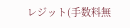レジット(手数料無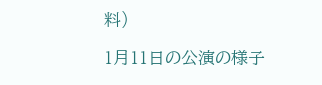料)

1月11日の公演の様子